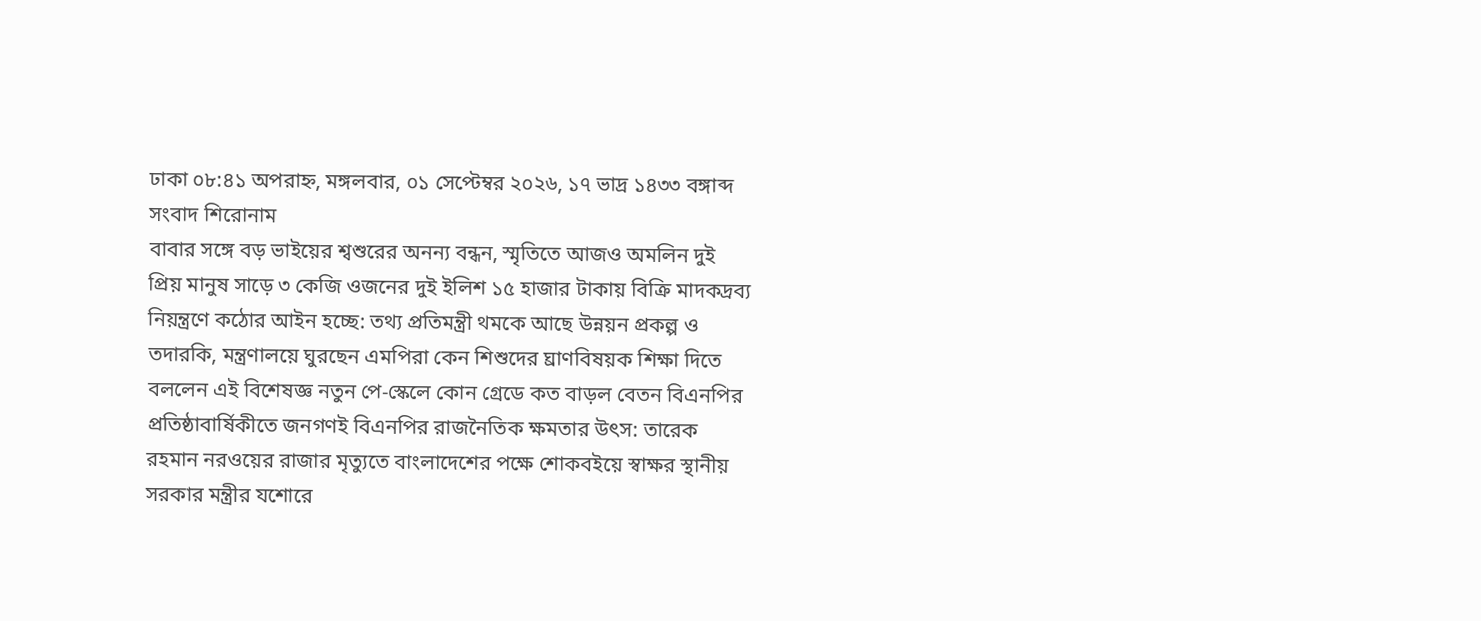ঢাকা ০৮:৪১ অপরাহ্ন, মঙ্গলবার, ০১ সেপ্টেম্বর ২০২৬, ১৭ ভাদ্র ১৪৩৩ বঙ্গাব্দ
সংবাদ শিরোনাম
বাবার সঙ্গে বড় ভাইয়ের শ্বশুরের অনন্য বন্ধন, স্মৃতিতে আজও অমলিন দুই প্রিয় মানুষ সাড়ে ৩ কেজি ওজনের দুই ইলিশ ১৫ হাজার টাকায় বিক্রি মাদকদ্রব্য নিয়ন্ত্রণে কঠোর আইন হচ্ছে: তথ্য প্রতিমন্ত্রী থমকে আছে উন্নয়ন প্রকল্প ও তদারকি, মন্ত্রণালয়ে ঘুরছেন এমপিরা কেন শিশুদের ঘ্রাণবিষয়ক শিক্ষা দিতে বললেন এই বিশেষজ্ঞ নতুন পে-স্কেলে কোন গ্রেডে কত বাড়ল বেতন বিএনপির প্রতিষ্ঠাবার্ষিকীতে জনগণই বিএনপির রাজনৈতিক ক্ষমতার উৎস: তারেক রহমান নরওয়ের রাজার মৃত্যুতে বাংলাদেশের পক্ষে শোকবইয়ে স্বাক্ষর স্থানীয় সরকার মন্ত্রীর যশোরে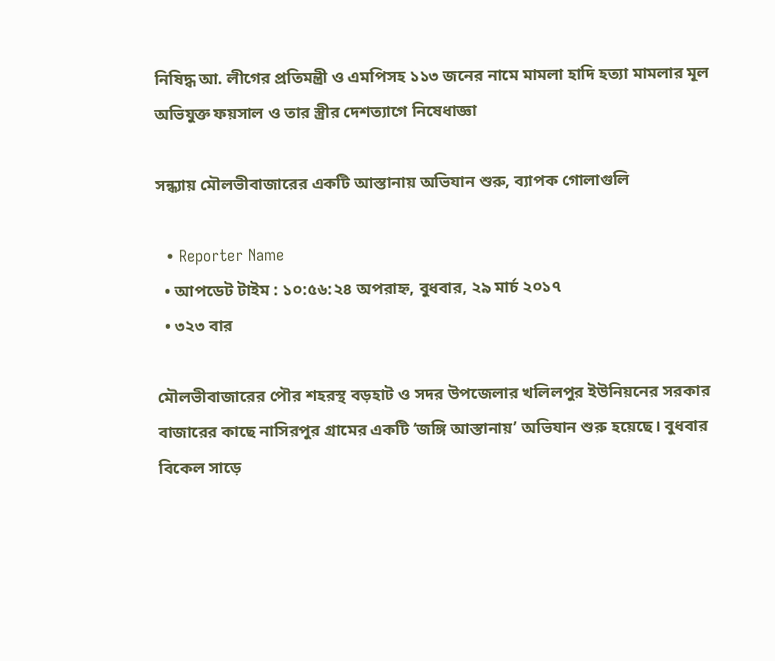নিষিদ্ধ আ. লীগের প্রতিমন্ত্রী ও এমপিসহ ১১৩ জনের নামে মামলা হাদি হত্যা মামলার মূল অভিযুক্ত ফয়সাল ও তার স্ত্রীর দেশত্যাগে নিষেধাজ্ঞা

সন্ধ্যায় মৌলভীবাজারের একটি আস্তানায় অভিযান শুরু, ব্যাপক গোলাগুলি

  • Reporter Name
  • আপডেট টাইম : ১০:৫৬:২৪ অপরাহ্ন, বুধবার, ২৯ মার্চ ২০১৭
  • ৩২৩ বার

মৌলভীবাজারের পৌর শহরস্থ বড়হাট ও সদর উপজেলার খলিলপুর ইউনিয়নের সরকার বাজারের কাছে নাসিরপুর গ্রামের একটি ‘জঙ্গি আস্তানায়’ অভিযান শুরু হয়েছে। বুধবার বিকেল সাড়ে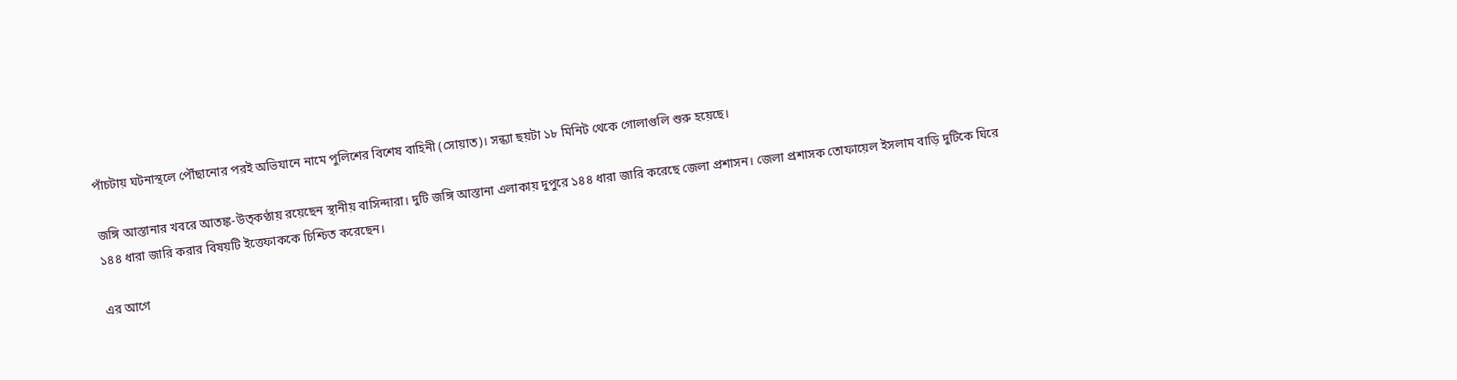পাঁচটায় ঘটনাস্থলে পৌঁছানোর পরই অভিযানে নামে পুলিশের বিশেষ বাহিনী (সোয়াত)। সন্ধ্যা ছয়টা ১৮ মিনিট থেকে গোলাগুলি শুরু হয়েছে।

জঙ্গি আস্তানার খবরে আতঙ্ক-উত্কণ্ঠায় রয়েছেন স্থানীয় বাসিন্দারা। দুটি জঙ্গি আস্তানা এলাকায় দুপুরে ১৪৪ ধারা জারি করেছে জেলা প্রশাসন। জেলা প্রশাসক তোফায়েল ইসলাম বাড়ি দুটিকে ঘিরে ১৪৪ ধারা জারি করার বিষয়টি ইত্তেফাককে চিশ্চিত করেছেন।

এর আগে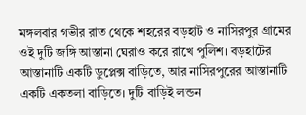মঙ্গলবার গভীর রাত থেকে শহরের বড়হাট ও নাসিরপুর গ্রামের ওই দুটি জঙ্গি আস্তানা ঘেরাও করে রাখে পুলিশ। বড়হাটের আস্তানাটি একটি ডুপ্লেক্স বাড়িতে, আর নাসিরপুরের আস্তানাটি একটি একতলা বাড়িতে। দুটি বাড়িই লন্ডন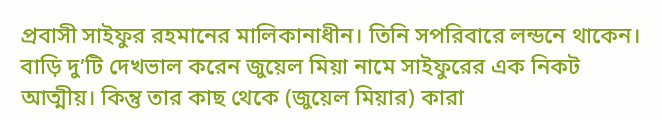প্রবাসী সাইফুর রহমানের মালিকানাধীন। তিনি সপরিবারে লন্ডনে থাকেন। বাড়ি দু’টি দেখভাল করেন জুয়েল মিয়া নামে সাইফুরের এক নিকট আত্মীয়। কিন্তু তার কাছ থেকে (জুয়েল মিয়ার) কারা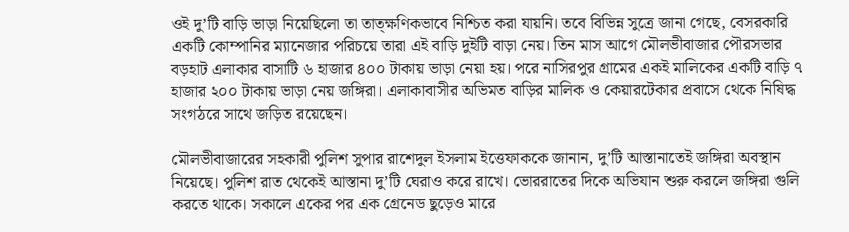ওই দু’টি বাড়ি ভাড়া নিয়েছিলো তা তাত্ক্ষণিকভাবে নিশ্চিত করা যায়নি। তবে বিভিন্ন সুত্রে জানা গেছে, বেসরকারি একটি কোম্পানির ম্যানেজার পরিচয়ে তারা এই বাড়ি দুইটি বাড়া নেয়। তিন মাস আগে মৌলভীবাজার পৌরসভার বড়হাট এলাকার বাসাটি ৬ হাজার ৪০০ টাকায় ভাড়া নেয়া হয়। পরে নাসিরপুর গ্রামের একই মালিকের একটি বাড়ি ৭ হাজার ২০০ টাকায় ভাড়া নেয় জঙ্গিরা। এলাকাবাসীর অভিমত বাড়ির মালিক ও কেয়ারটেকার প্রবাসে থেকে নিষিদ্ধ সংগঠরে সাথে জড়িত রয়েছেন।

মৌলভীবাজারের সহকারী পুলিশ সুপার রাশেদুল ইসলাম ইত্তেফাককে জানান, দু’টি আস্তানাতেই জঙ্গিরা অবস্থান নিয়েছে। পুলিশ রাত থেকেই আস্তানা দু’টি ঘেরাও করে রাখে। ভোররাতের দিকে অভিযান শুরু করলে জঙ্গিরা গুলি করতে থাকে। সকালে একের পর এক গ্রেনেড ছুড়েও মারে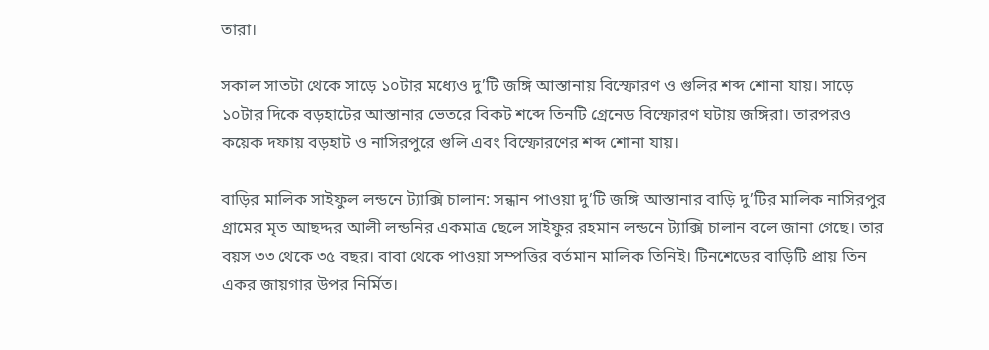তারা।

সকাল সাতটা থেকে সাড়ে ১০টার মধ্যেও দু’টি জঙ্গি আস্তানায় বিস্ফোরণ ও গুলির শব্দ শোনা যায়। সাড়ে ১০টার দিকে বড়হাটের ‍আস্তানার ভেতরে বিকট শব্দে তিনটি গ্রেনেড বিস্ফোরণ ঘটায় জঙ্গিরা। তারপরও কয়েক দফায় বড়হাট ও নাসিরপুরে গুলি এবং বিস্ফোরণের শব্দ শোনা যায়।

বাড়ির মালিক সাইফুল লন্ডনে ট্যাক্সি চালান: সন্ধান পাওয়া দু’টি জঙ্গি আস্তানার বাড়ি দু’টির মালিক নাসিরপুর গ্রামের মৃত আছদ্দর আলী লন্ডনির একমাত্র ছেলে সাইফুর রহমান লন্ডনে ট্যাক্সি চালান বলে জানা গেছে। তার বয়স ৩৩ থেকে ৩৫ বছর। বাবা থেকে পাওয়া সম্পত্তির বর্তমান মালিক তিনিই। টিনশেডের বাড়িটি প্রায় তিন একর জায়গার উপর নির্মিত।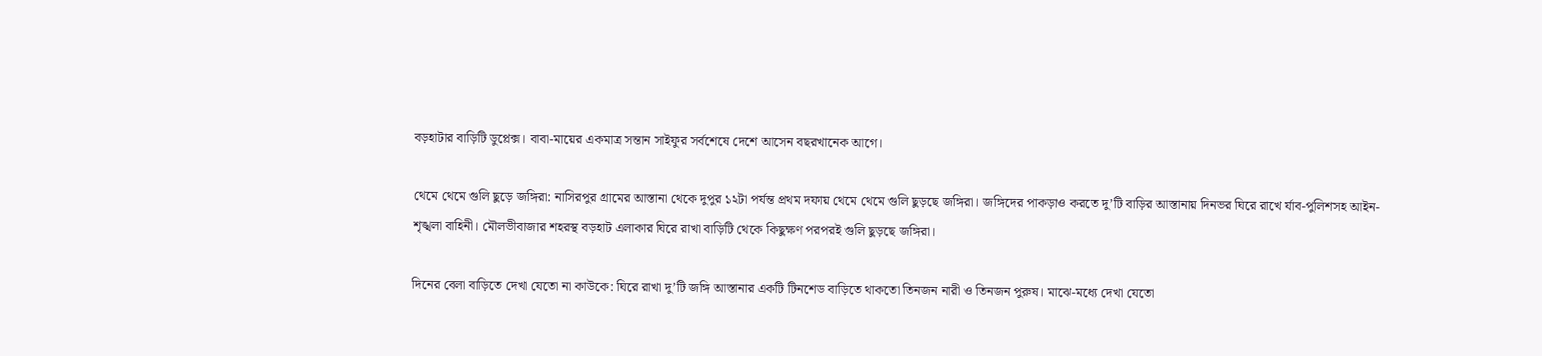বড়হাটার বাড়িটি ডুপ্লেক্স। বাবা-মায়ের একমাত্র সন্তান সাইফুর সর্বশেষে দেশে আসেন বছরখানেক আগে।

থেমে থেমে গুলি ছুড়ে জঙ্গিরা: নাসিরপুর গ্রামের আস্তানা থেকে দুপুর ১২টা পর্যন্ত প্রথম দফায় থেমে থেমে গুলি ছুড়ছে জঙ্গিরা। জঙ্গিদের পাকড়াও করতে দু’টি বাড়ির আস্তানায় দিনভর ঘিরে রাখে র্যাব-পুলিশসহ আইন-শৃঙ্খলা বাহিনী। মৌলভীবাজার শহরস্থ বড়হাট এলাকার ঘিরে রাখা বাড়িটি থেকে কিছুক্ষণ পরপরই গুলি ছুড়ছে জঙ্গিরা।

দিনের বেলা বাড়িতে দেখা যেতো না কাউকে: ঘিরে রাখা দু’টি জঙ্গি আস্তানার একটি টিনশেড বাড়িতে থাকতো তিনজন নারী ও তিনজন পুরুষ। মাঝে-মধ্যে দেখা যেতো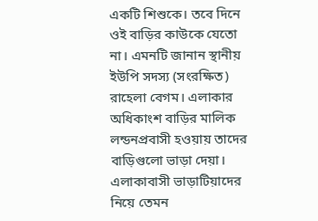একটি শিশুকে। তবে দিনে ওই বাড়ির কাউকে যেতো না। এমনটি জানান স্থানীয় ইউপি সদস্য (সংরক্ষিত) রাহেলা বেগম। এলাকার অধিকাংশ বাড়ির মালিক লন্ডনপ্রবাসী হওয়ায় তাদের বাড়িগুলো ভাড়া দেয়া। এলাকাবাসী ভাড়াটিয়াদের নিয়ে তেমন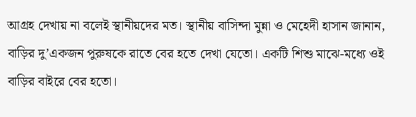আগ্রহ দেখায় না বলেই স্থানীয়দের মত। স্থানীয় বাসিন্দা মুন্না ও মেহেদী হাসান জানান, বাড়ির দু’একজন পুরুষকে রাতে বের হতে দেখা যেতো। একটি শিশু মাঝে-মধ্যে ওই বাড়ির বাইরে বের হতো।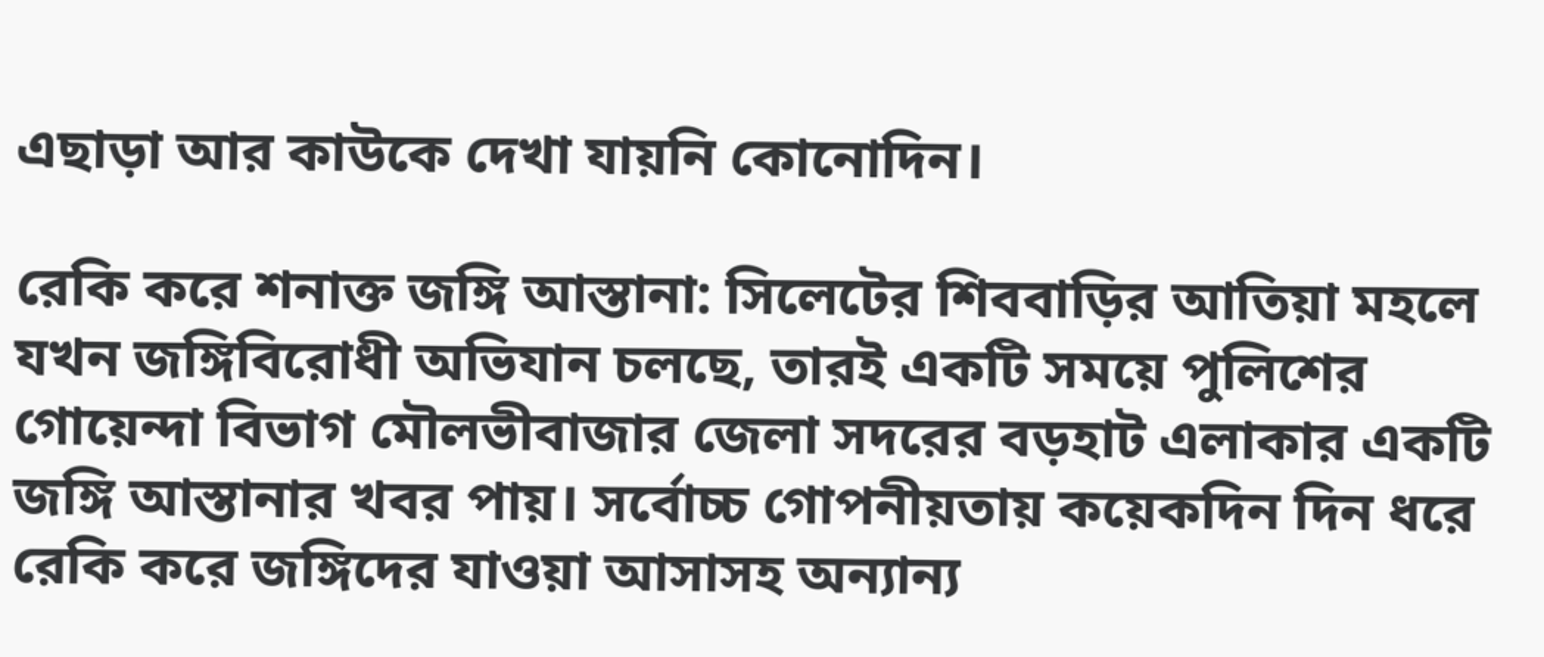এছাড়া আর কাউকে দেখা যায়নি কোনোদিন।

রেকি করে শনাক্ত জঙ্গি আস্তানা: সিলেটের শিববাড়ির আতিয়া মহলে যখন জঙ্গিবিরোধী অভিযান চলছে, তারই একটি সময়ে পুলিশের গোয়েন্দা বিভাগ মৌলভীবাজার জেলা সদরের বড়হাট এলাকার একটি জঙ্গি আস্তানার খবর পায়। সর্বোচ্চ গোপনীয়তায় কয়েকদিন দিন ধরে রেকি করে জঙ্গিদের যাওয়া আসাসহ অন্যান্য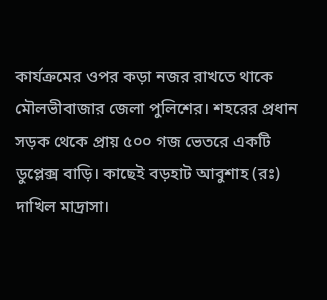কার্যক্রমের ওপর কড়া নজর রাখতে থাকে মৌলভীবাজার জেলা পুলিশের। শহরের প্রধান সড়ক থেকে প্রায় ৫০০ গজ ভেতরে একটি ডুপ্লেক্স বাড়ি। কাছেই বড়হাট আবুশাহ (রঃ) দাখিল মাদ্রাসা।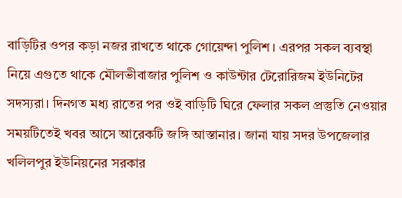বাড়িটির ওপর কড়া নজর রাখতে থাকে গোয়েন্দা পুলিশ। এরপর সকল ব্যবস্থা নিয়ে এগুতে থাকে মৌলভীবাজার পুলিশ ও কাউন্টার টেরোরিজম ইউনিটের সদস্যরা। দিনগত মধ্য রাতের পর ওই বাড়িটি ঘিরে ফেলার সকল প্রস্তুতি নেওয়ার সময়টিতেই খবর আসে আরেকটি জঙ্গি আস্তানার। জানা যায় সদর উপজেলার খলিলপুর ইউনিয়নের সরকার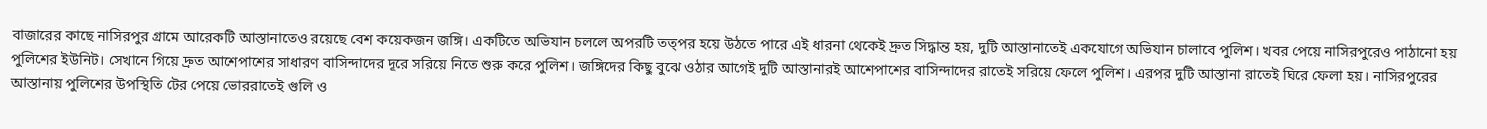বাজারের কাছে নাসিরপুর গ্রামে আরেকটি আস্তানাতেও রয়েছে বেশ কয়েকজন জঙ্গি। একটিতে অভিযান চললে অপরটি তত্পর হয়ে উঠতে পারে এই ধারনা থেকেই দ্রুত সিদ্ধান্ত হয়, দুটি আস্তানাতেই একযোগে অভিযান চালাবে পুলিশ। খবর পেয়ে নাসিরপুরেও পাঠানো হয় পুলিশের ইউনিট। সেখানে গিয়ে দ্রুত আশেপাশের সাধারণ বাসিন্দাদের দূরে সরিয়ে নিতে শুরু করে পুলিশ। জঙ্গিদের কিছু বুঝে ওঠার আগেই দুটি আস্তানারই আশেপাশের বাসিন্দাদের রাতেই সরিয়ে ফেলে পুলিশ। এরপর দুটি আস্তানা রাতেই ঘিরে ফেলা হয়। নাসিরপুরের আস্তানায় পুলিশের উপস্থিতি টের পেয়ে ভোররাতেই গুলি ও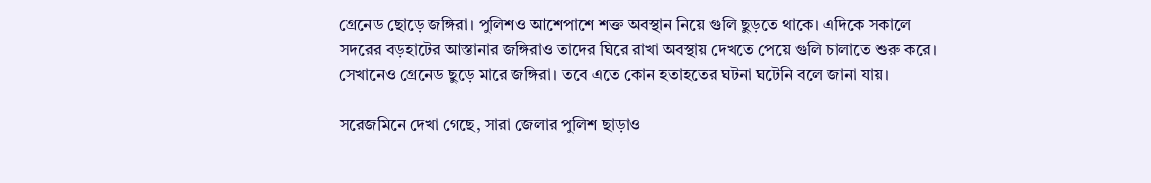গ্রেনেড ছোড়ে জঙ্গিরা। পুলিশও আশেপাশে শক্ত অবস্থান নিয়ে গুলি ছুড়তে থাকে। এদিকে সকালে সদরের বড়হাটের আস্তানার জঙ্গিরাও তাদের ঘিরে রাখা অবস্থায় দেখতে পেয়ে গুলি চালাতে শুরু করে। সেখানেও গ্রেনেড ছুড়ে মারে জঙ্গিরা। তবে এতে কোন হতাহতের ঘটনা ঘটেনি বলে জানা যায়।

সরেজমিনে দেখা গেছে, সারা জেলার পুলিশ ছাড়াও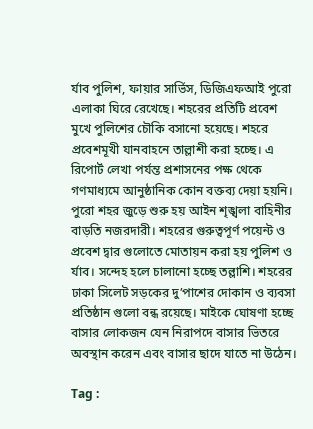র্যাব পুলিশ, ফায়ার সার্ভিস, ডিজিএফআই পুরো এলাকা ঘিরে রেখেছে। শহরের প্রতিটি প্রবেশ মুখে পুলিশের চৌকি বসানো হয়েছে। শহরে প্রবেশমূখী যানবাহনে তাল্লাশী করা হচ্ছে। এ রিপোর্ট লেখা পর্যন্ত প্রশাসনের পক্ষ থেকে গণমাধ্যমে আনুষ্ঠানিক কোন বক্তব্য দেয়া হয়নি। পুরো শহর জুড়ে শুরু হয় আইন শৃঙ্খলা বাহিনীর বাড়তি নজরদারী। শহরের গুরুত্বপূর্ণ পয়েন্ট ও প্রবেশ দ্বার গুলোতে মোতায়ন করা হয় পুলিশ ও র্যাব। সন্দেহ হলে চালানো হচ্ছে তল্লাশি। শহরের ঢাকা সিলেট সড়কের দু’পাশের দোকান ও ব্যবসা প্রতিষ্ঠান গুলো বন্ধ রয়েছে। মাইকে ঘোষণা হচ্ছে বাসার লোকজন যেন নিরাপদে বাসার ভিতরে অবস্থান করেন এবং বাসার ছাদে যাতে না উঠেন।

Tag :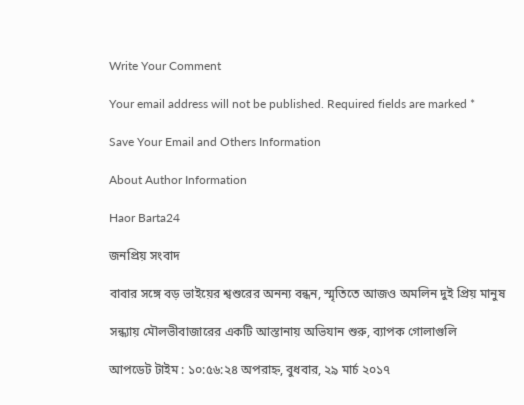Write Your Comment

Your email address will not be published. Required fields are marked *

Save Your Email and Others Information

About Author Information

Haor Barta24

জনপ্রিয় সংবাদ

বাবার সঙ্গে বড় ভাইয়ের শ্বশুরের অনন্য বন্ধন, স্মৃতিতে আজও অমলিন দুই প্রিয় মানুষ

সন্ধ্যায় মৌলভীবাজারের একটি আস্তানায় অভিযান শুরু, ব্যাপক গোলাগুলি

আপডেট টাইম : ১০:৫৬:২৪ অপরাহ্ন, বুধবার, ২৯ মার্চ ২০১৭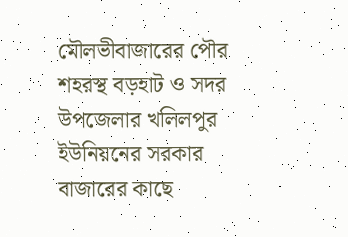মৌলভীবাজারের পৌর শহরস্থ বড়হাট ও সদর উপজেলার খলিলপুর ইউনিয়নের সরকার বাজারের কাছে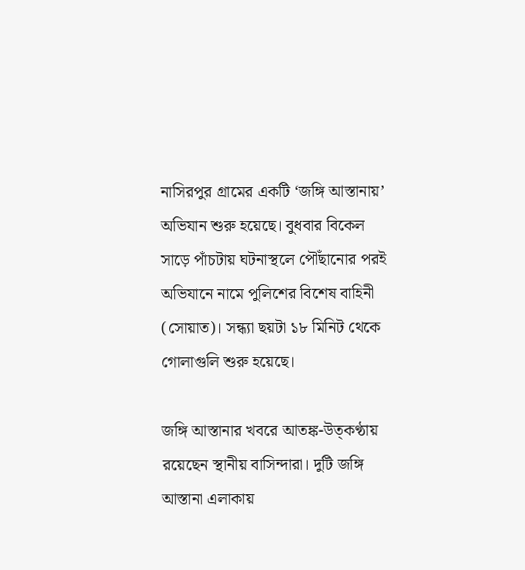নাসিরপুর গ্রামের একটি ‘জঙ্গি আস্তানায়’ অভিযান শুরু হয়েছে। বুধবার বিকেল সাড়ে পাঁচটায় ঘটনাস্থলে পৌঁছানোর পরই অভিযানে নামে পুলিশের বিশেষ বাহিনী (সোয়াত)। সন্ধ্যা ছয়টা ১৮ মিনিট থেকে গোলাগুলি শুরু হয়েছে।

জঙ্গি আস্তানার খবরে আতঙ্ক-উত্কণ্ঠায় রয়েছেন স্থানীয় বাসিন্দারা। দুটি জঙ্গি আস্তানা এলাকায়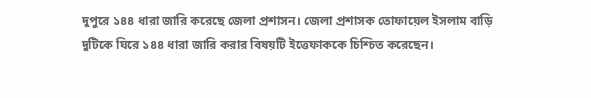দুপুরে ১৪৪ ধারা জারি করেছে জেলা প্রশাসন। জেলা প্রশাসক তোফায়েল ইসলাম বাড়ি দুটিকে ঘিরে ১৪৪ ধারা জারি করার বিষয়টি ইত্তেফাককে চিশ্চিত করেছেন।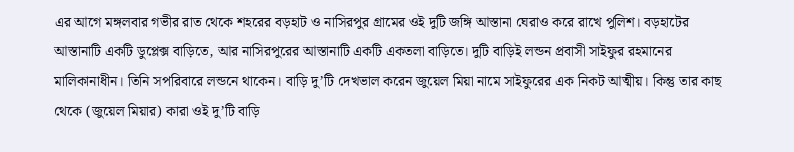এর আগে মঙ্গলবার গভীর রাত থেকে শহরের বড়হাট ও নাসিরপুর গ্রামের ওই দুটি জঙ্গি আস্তানা ঘেরাও করে রাখে পুলিশ। বড়হাটের আস্তানাটি একটি ডুপ্লেক্স বাড়িতে, আর নাসিরপুরের আস্তানাটি একটি একতলা বাড়িতে। দুটি বাড়িই লন্ডন প্রবাসী সাইফুর রহমানের মালিকানাধীন। তিনি সপরিবারে লন্ডনে থাকেন। বাড়ি দু’টি দেখভাল করেন জুয়েল মিয়া নামে সাইফুরের এক নিকট আত্মীয়। কিন্তু তার কাছ থেকে (জুয়েল মিয়ার) কারা ওই দু’টি বাড়ি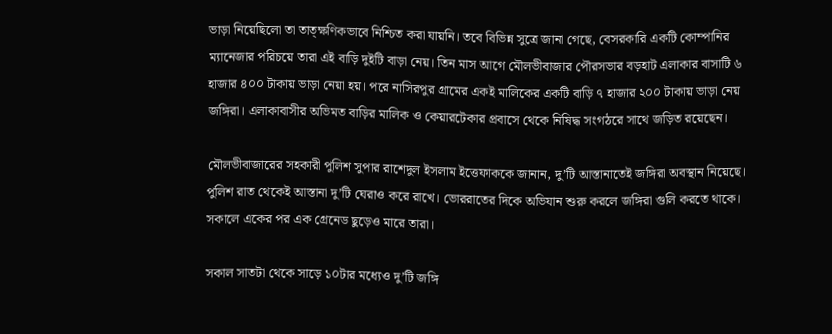ভাড়া নিয়েছিলো তা তাত্ক্ষণিকভাবে নিশ্চিত করা যায়নি। তবে বিভিন্ন সুত্রে জানা গেছে, বেসরকারি একটি কোম্পানির ম্যানেজার পরিচয়ে তারা এই বাড়ি দুইটি বাড়া নেয়। তিন মাস আগে মৌলভীবাজার পৌরসভার বড়হাট এলাকার বাসাটি ৬ হাজার ৪০০ টাকায় ভাড়া নেয়া হয়। পরে নাসিরপুর গ্রামের একই মালিকের একটি বাড়ি ৭ হাজার ২০০ টাকায় ভাড়া নেয় জঙ্গিরা। এলাকাবাসীর অভিমত বাড়ির মালিক ও কেয়ারটেকার প্রবাসে থেকে নিষিদ্ধ সংগঠরে সাথে জড়িত রয়েছেন।

মৌলভীবাজারের সহকারী পুলিশ সুপার রাশেদুল ইসলাম ইত্তেফাককে জানান, দু’টি আস্তানাতেই জঙ্গিরা অবস্থান নিয়েছে। পুলিশ রাত থেকেই আস্তানা দু’টি ঘেরাও করে রাখে। ভোররাতের দিকে অভিযান শুরু করলে জঙ্গিরা গুলি করতে থাকে। সকালে একের পর এক গ্রেনেড ছুড়েও মারে তারা।

সকাল সাতটা থেকে সাড়ে ১০টার মধ্যেও দু’টি জঙ্গি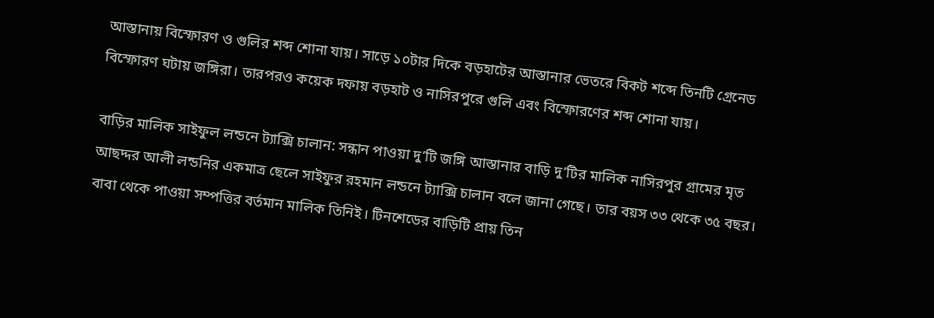আস্তানায় বিস্ফোরণ ও গুলির শব্দ শোনা যায়। সাড়ে ১০টার দিকে বড়হাটের ‍আস্তানার ভেতরে বিকট শব্দে তিনটি গ্রেনেড বিস্ফোরণ ঘটায় জঙ্গিরা। তারপরও কয়েক দফায় বড়হাট ও নাসিরপুরে গুলি এবং বিস্ফোরণের শব্দ শোনা যায়।

বাড়ির মালিক সাইফুল লন্ডনে ট্যাক্সি চালান: সন্ধান পাওয়া দু’টি জঙ্গি আস্তানার বাড়ি দু’টির মালিক নাসিরপুর গ্রামের মৃত আছদ্দর আলী লন্ডনির একমাত্র ছেলে সাইফুর রহমান লন্ডনে ট্যাক্সি চালান বলে জানা গেছে। তার বয়স ৩৩ থেকে ৩৫ বছর। বাবা থেকে পাওয়া সম্পত্তির বর্তমান মালিক তিনিই। টিনশেডের বাড়িটি প্রায় তিন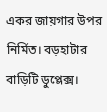একর জায়গার উপর নির্মিত। বড়হাটার বাড়িটি ডুপ্লেক্স।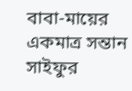বাবা-মায়ের একমাত্র সন্তান সাইফুর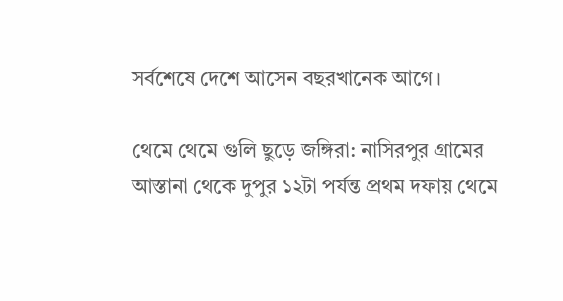সর্বশেষে দেশে আসেন বছরখানেক আগে।

থেমে থেমে গুলি ছুড়ে জঙ্গিরা: নাসিরপুর গ্রামের আস্তানা থেকে দুপুর ১২টা পর্যন্ত প্রথম দফায় থেমে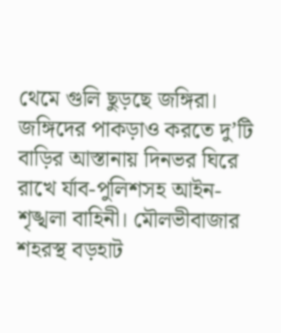থেমে গুলি ছুড়ছে জঙ্গিরা। জঙ্গিদের পাকড়াও করতে দু’টি বাড়ির আস্তানায় দিনভর ঘিরে রাখে র্যাব-পুলিশসহ আইন-শৃঙ্খলা বাহিনী। মৌলভীবাজার শহরস্থ বড়হাট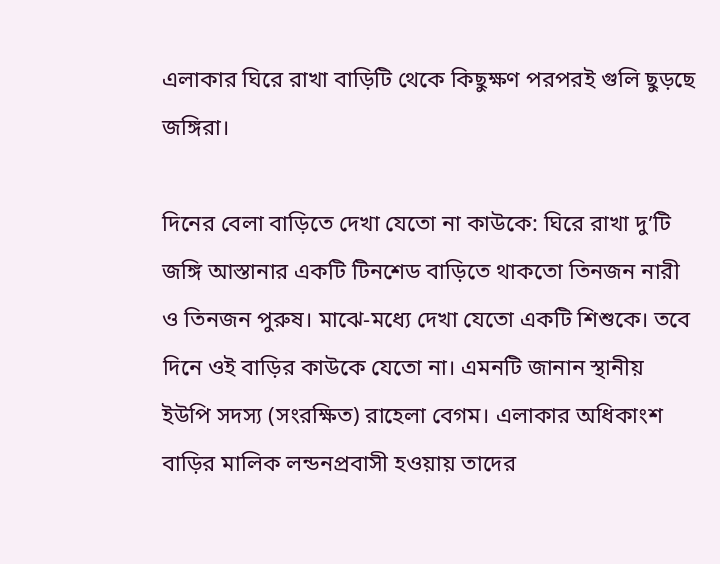এলাকার ঘিরে রাখা বাড়িটি থেকে কিছুক্ষণ পরপরই গুলি ছুড়ছে জঙ্গিরা।

দিনের বেলা বাড়িতে দেখা যেতো না কাউকে: ঘিরে রাখা দু’টি জঙ্গি আস্তানার একটি টিনশেড বাড়িতে থাকতো তিনজন নারী ও তিনজন পুরুষ। মাঝে-মধ্যে দেখা যেতো একটি শিশুকে। তবে দিনে ওই বাড়ির কাউকে যেতো না। এমনটি জানান স্থানীয় ইউপি সদস্য (সংরক্ষিত) রাহেলা বেগম। এলাকার অধিকাংশ বাড়ির মালিক লন্ডনপ্রবাসী হওয়ায় তাদের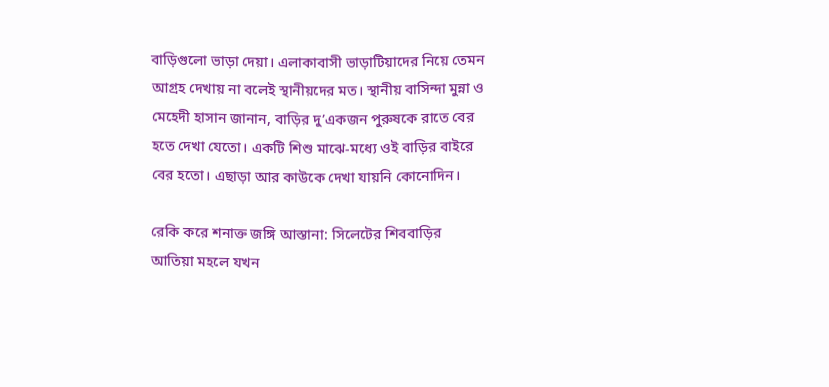বাড়িগুলো ভাড়া দেয়া। এলাকাবাসী ভাড়াটিয়াদের নিয়ে তেমন আগ্রহ দেখায় না বলেই স্থানীয়দের মত। স্থানীয় বাসিন্দা মুন্না ও মেহেদী হাসান জানান, বাড়ির দু’একজন পুরুষকে রাতে বের হতে দেখা যেতো। একটি শিশু মাঝে-মধ্যে ওই বাড়ির বাইরে বের হতো। এছাড়া আর কাউকে দেখা যায়নি কোনোদিন।

রেকি করে শনাক্ত জঙ্গি আস্তানা: সিলেটের শিববাড়ির আতিয়া মহলে যখন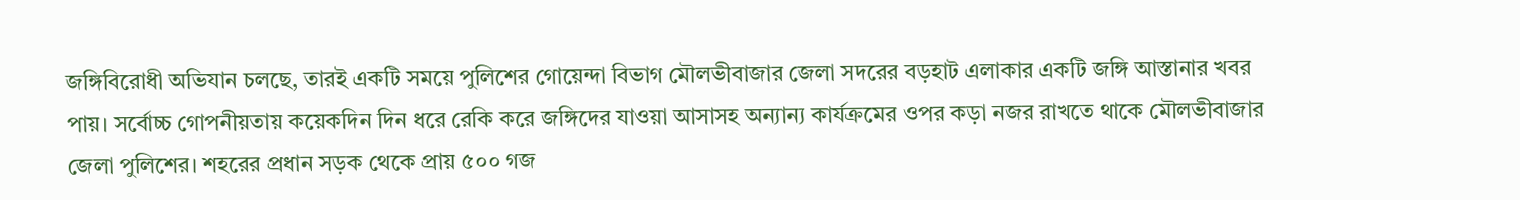জঙ্গিবিরোধী অভিযান চলছে, তারই একটি সময়ে পুলিশের গোয়েন্দা বিভাগ মৌলভীবাজার জেলা সদরের বড়হাট এলাকার একটি জঙ্গি আস্তানার খবর পায়। সর্বোচ্চ গোপনীয়তায় কয়েকদিন দিন ধরে রেকি করে জঙ্গিদের যাওয়া আসাসহ অন্যান্য কার্যক্রমের ওপর কড়া নজর রাখতে থাকে মৌলভীবাজার জেলা পুলিশের। শহরের প্রধান সড়ক থেকে প্রায় ৫০০ গজ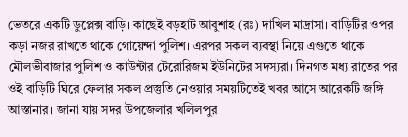ভেতরে একটি ডুপ্লেক্স বাড়ি। কাছেই বড়হাট আবুশাহ (রঃ) দাখিল মাদ্রাসা। বাড়িটির ওপর কড়া নজর রাখতে থাকে গোয়েন্দা পুলিশ। এরপর সকল ব্যবস্থা নিয়ে এগুতে থাকে মৌলভীবাজার পুলিশ ও কাউন্টার টেরোরিজম ইউনিটের সদস্যরা। দিনগত মধ্য রাতের পর ওই বাড়িটি ঘিরে ফেলার সকল প্রস্তুতি নেওয়ার সময়টিতেই খবর আসে আরেকটি জঙ্গি আস্তানার। জানা যায় সদর উপজেলার খলিলপুর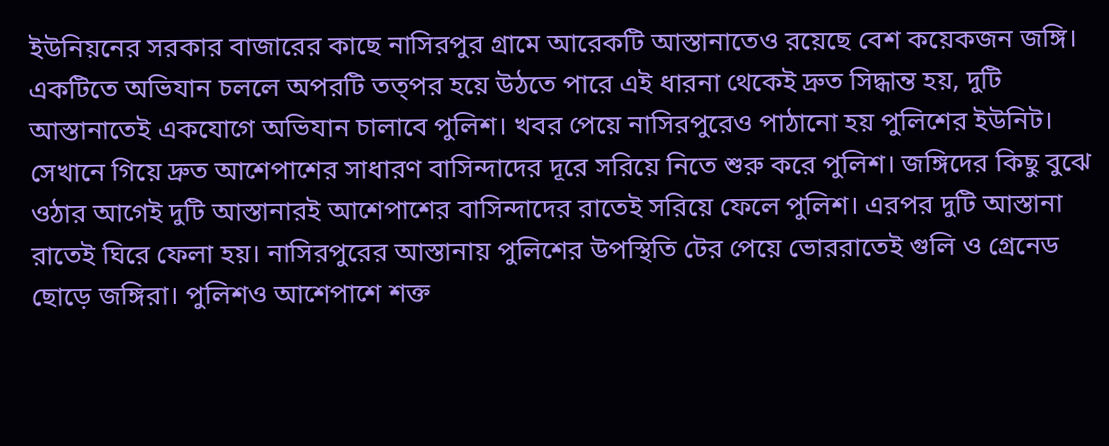ইউনিয়নের সরকার বাজারের কাছে নাসিরপুর গ্রামে আরেকটি আস্তানাতেও রয়েছে বেশ কয়েকজন জঙ্গি। একটিতে অভিযান চললে অপরটি তত্পর হয়ে উঠতে পারে এই ধারনা থেকেই দ্রুত সিদ্ধান্ত হয়, দুটি আস্তানাতেই একযোগে অভিযান চালাবে পুলিশ। খবর পেয়ে নাসিরপুরেও পাঠানো হয় পুলিশের ইউনিট। সেখানে গিয়ে দ্রুত আশেপাশের সাধারণ বাসিন্দাদের দূরে সরিয়ে নিতে শুরু করে পুলিশ। জঙ্গিদের কিছু বুঝে ওঠার আগেই দুটি আস্তানারই আশেপাশের বাসিন্দাদের রাতেই সরিয়ে ফেলে পুলিশ। এরপর দুটি আস্তানা রাতেই ঘিরে ফেলা হয়। নাসিরপুরের আস্তানায় পুলিশের উপস্থিতি টের পেয়ে ভোররাতেই গুলি ও গ্রেনেড ছোড়ে জঙ্গিরা। পুলিশও আশেপাশে শক্ত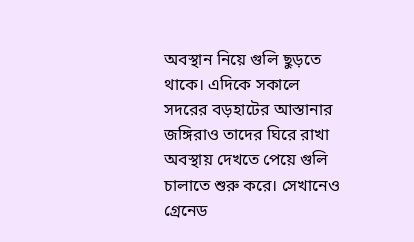অবস্থান নিয়ে গুলি ছুড়তে থাকে। এদিকে সকালে সদরের বড়হাটের আস্তানার জঙ্গিরাও তাদের ঘিরে রাখা অবস্থায় দেখতে পেয়ে গুলি চালাতে শুরু করে। সেখানেও গ্রেনেড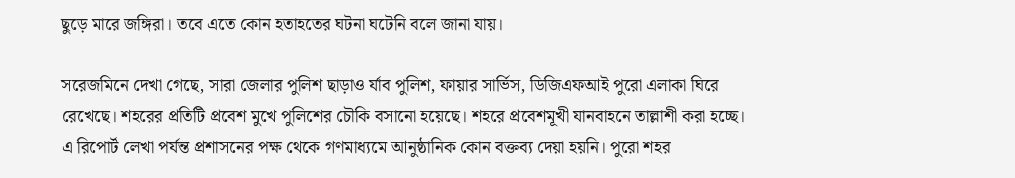ছুড়ে মারে জঙ্গিরা। তবে এতে কোন হতাহতের ঘটনা ঘটেনি বলে জানা যায়।

সরেজমিনে দেখা গেছে, সারা জেলার পুলিশ ছাড়াও র্যাব পুলিশ, ফায়ার সার্ভিস, ডিজিএফআই পুরো এলাকা ঘিরে রেখেছে। শহরের প্রতিটি প্রবেশ মুখে পুলিশের চৌকি বসানো হয়েছে। শহরে প্রবেশমূখী যানবাহনে তাল্লাশী করা হচ্ছে। এ রিপোর্ট লেখা পর্যন্ত প্রশাসনের পক্ষ থেকে গণমাধ্যমে আনুষ্ঠানিক কোন বক্তব্য দেয়া হয়নি। পুরো শহর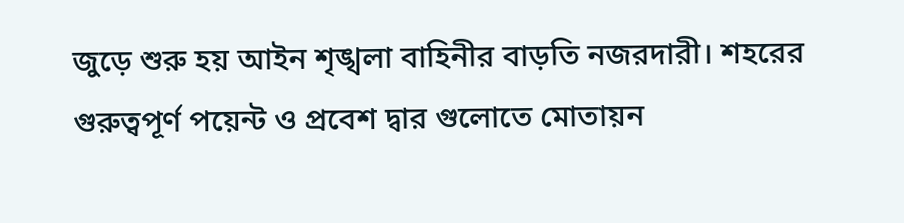জুড়ে শুরু হয় আইন শৃঙ্খলা বাহিনীর বাড়তি নজরদারী। শহরের গুরুত্বপূর্ণ পয়েন্ট ও প্রবেশ দ্বার গুলোতে মোতায়ন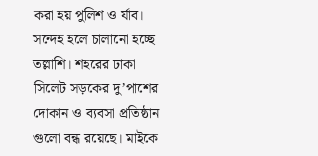করা হয় পুলিশ ও র্যাব। সন্দেহ হলে চালানো হচ্ছে তল্লাশি। শহরের ঢাকা সিলেট সড়কের দু’পাশের দোকান ও ব্যবসা প্রতিষ্ঠান গুলো বন্ধ রয়েছে। মাইকে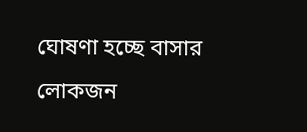ঘোষণা হচ্ছে বাসার লোকজন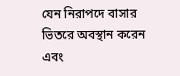যেন নিরাপদে বাসার ভিতরে অবস্থান করেন এবং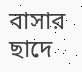বাসার ছাদে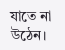যাতে না উঠেন।